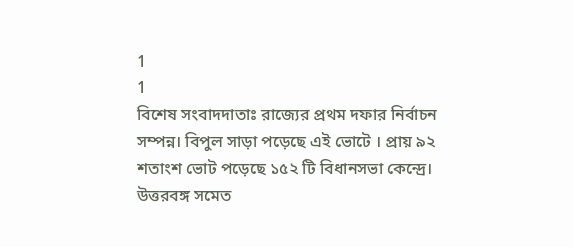1
1
বিশেষ সংবাদদাতাঃ রাজ্যের প্রথম দফার নির্বাচন সম্পন্ন। বিপুল সাড়া পড়েছে এই ভোটে । প্রায় ৯২ শতাংশ ভোট পড়েছে ১৫২ টি বিধানসভা কেন্দ্রে। উত্তরবঙ্গ সমেত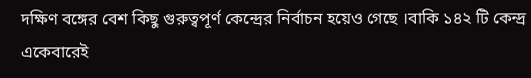দক্ষিণ বঙ্গের বেশ কিছু গুরুত্বপূর্ণ কেন্দ্রের নির্বাচন হয়েও গেছে ।বাকি ১৪২ টি কেন্দ্র একেবারেই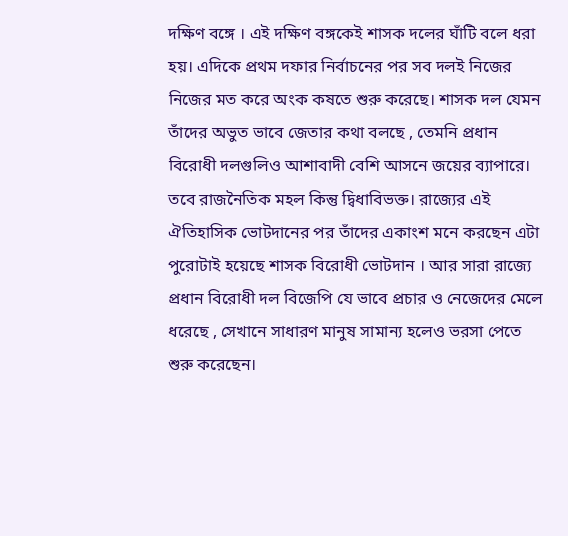দক্ষিণ বঙ্গে । এই দক্ষিণ বঙ্গকেই শাসক দলের ঘাঁটি বলে ধরা হয়। এদিকে প্রথম দফার নির্বাচনের পর সব দলই নিজের নিজের মত করে অংক কষতে শুরু করেছে। শাসক দল যেমন তাঁদের অভুত ভাবে জেতার কথা বলছে , তেমনি প্রধান বিরোধী দলগুলিও আশাবাদী বেশি আসনে জয়ের ব্যাপারে। তবে রাজনৈতিক মহল কিন্তু দ্বিধাবিভক্ত। রাজ্যের এই ঐতিহাসিক ভোটদানের পর তাঁদের একাংশ মনে করছেন এটা পুরোটাই হয়েছে শাসক বিরোধী ভোটদান । আর সারা রাজ্যে প্রধান বিরোধী দল বিজেপি যে ভাবে প্রচার ও নেজেদের মেলে ধরেছে , সেখানে সাধারণ মানুষ সামান্য হলেও ভরসা পেতে শুরু করেছেন।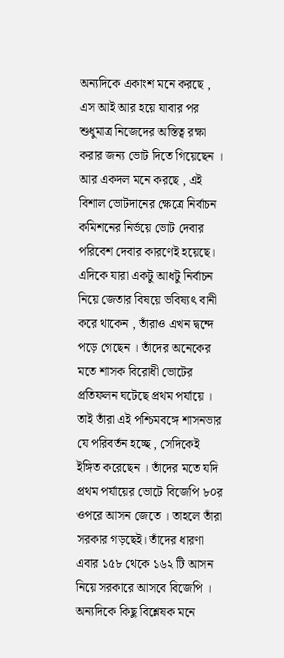অন্যদিকে একাংশ মনে করছে , এস আই আর হয়ে যাবার পর শুধুমাত্র নিজেদের অস্তিত্ব রক্ষা করার জন্য ভোট দিতে গিয়েছেন । আর একদল মনে করছে , এই বিশাল ভোটদানের ক্ষেত্রে নির্বাচন কমিশনের নির্ভয়ে ভোট দেবার পরিবেশ দেবার কারণেই হয়েছে।
এদিকে যারা একটু আধটু নির্বাচন নিয়ে জেতার বিষয়ে ভবিষ্যৎ বানী করে থাকেন , তাঁরাও এখন দ্বন্দে পড়ে গেছেন । তাঁদের অনেকের মতে শাসক বিরোধী ভোটের প্রতিফলন ঘটেছে প্রথম পর্যায়ে । তাই তাঁরা এই পশ্চিমবঙ্গে শাসনভার যে পরিবর্তন হচ্ছে , সেদিকেই ইঙ্গিত করেছেন । তাঁদের মতে যদি প্রথম পর্যায়ের ভোটে বিজেপি ৮০র ওপরে আসন জেতে । তাহলে তাঁরা সরকার গড়ছেই। তাঁদের ধারণা এবার ১৫৮ থেকে ১৬২ টি আসন নিয়ে সরকারে আসবে বিজেপি । অন্যদিকে কিছু বিশ্লেষক মনে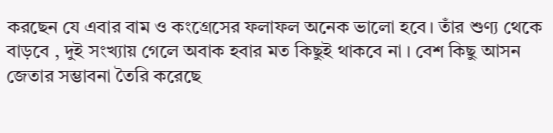করছেন যে এবার বাম ও কংগ্রেসের ফলাফল অনেক ভালো হবে। তাঁর শুণ্য থেকে বাড়বে , দুই সংখ্যায় গেলে অবাক হবার মত কিছুই থাকবে না । বেশ কিছু আসন জেতার সম্ভাবনা তৈরি করেছে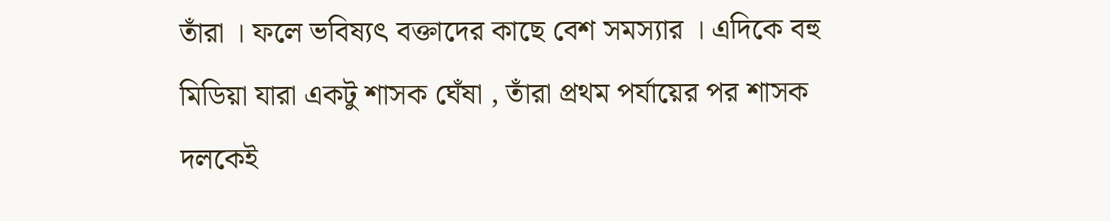তাঁরা । ফলে ভবিষ্যৎ বক্তাদের কাছে বেশ সমস্যার । এদিকে বহু মিডিয়া যারা একটু শাসক ঘেঁষা , তাঁরা প্রথম পর্যায়ের পর শাসক দলকেই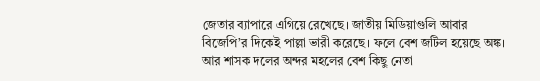জেতার ব্যাপারে এগিয়ে রেখেছে। জাতীয় মিডিয়াগুলি আবার বিজেপি’র দিকেই পাল্লা ভারী করেছে। ফলে বেশ জটিল হয়েছে অঙ্ক। আর শাসক দলের অন্দর মহলের বেশ কিছু নেতা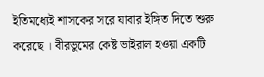ইতিমধ্যেই শাসকের সরে যাবার ইঙ্গিত দিতে শুরু করেছে । বীরভুমের কেষ্ট ভাইরাল হওয়া একটি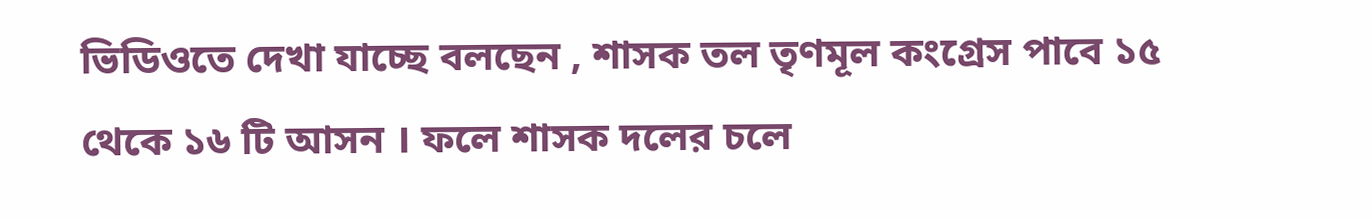ভিডিওতে দেখা যাচ্ছে বলছেন , শাসক তল তৃণমূল কংগ্রেস পাবে ১৫ থেকে ১৬ টি আসন । ফলে শাসক দলের চলে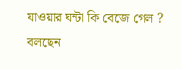যাওয়ার ঘন্টা কি বেজে গেল ? বলছেন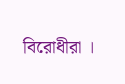বিরোধীরা ।